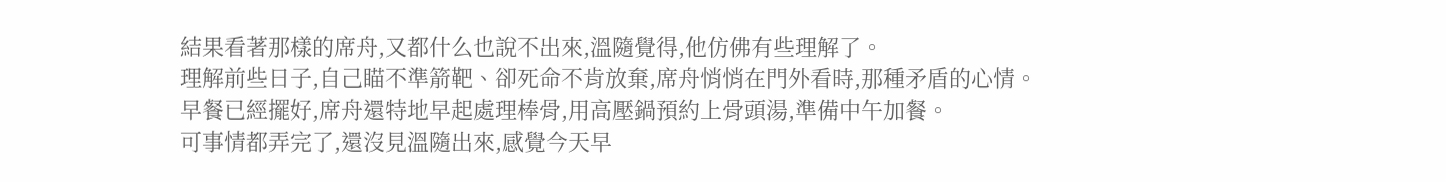結果看著那樣的席舟,又都什么也說不出來,溫隨覺得,他仿佛有些理解了。
理解前些日子,自己瞄不準箭靶、卻死命不肯放棄,席舟悄悄在門外看時,那種矛盾的心情。
早餐已經擺好,席舟還特地早起處理棒骨,用高壓鍋預約上骨頭湯,準備中午加餐。
可事情都弄完了,還沒見溫隨出來,感覺今天早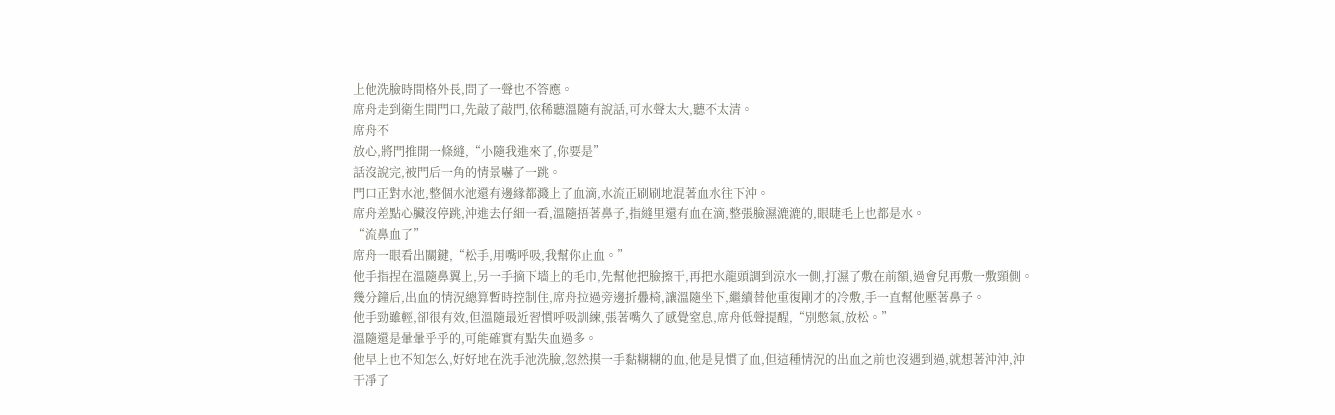上他洗臉時間格外長,問了一聲也不答應。
席舟走到衛生間門口,先敲了敲門,依稀聽溫隨有說話,可水聲太大,聽不太清。
席舟不
放心,將門推開一條縫,“小隨我進來了,你要是”
話沒說完,被門后一角的情景嚇了一跳。
門口正對水池,整個水池還有邊緣都濺上了血滴,水流正刷刷地混著血水往下沖。
席舟差點心臟沒停跳,沖進去仔細一看,溫隨捂著鼻子,指縫里還有血在滴,整張臉濕漉漉的,眼睫毛上也都是水。
“流鼻血了”
席舟一眼看出關鍵,“松手,用嘴呼吸,我幫你止血。”
他手指捏在溫隨鼻翼上,另一手摘下墻上的毛巾,先幫他把臉擦干,再把水龍頭調到涼水一側,打濕了敷在前額,過會兒再敷一敷頸側。
幾分鐘后,出血的情況總算暫時控制住,席舟拉過旁邊折疊椅,讓溫隨坐下,繼續替他重復剛才的冷敷,手一直幫他壓著鼻子。
他手勁雖輕,卻很有效,但溫隨最近習慣呼吸訓練,張著嘴久了感覺窒息,席舟低聲提醒,“別憋氣,放松。”
溫隨還是暈暈乎乎的,可能確實有點失血過多。
他早上也不知怎么,好好地在洗手池洗臉,忽然摸一手黏糊糊的血,他是見慣了血,但這種情況的出血之前也沒遇到過,就想著沖沖,沖干凈了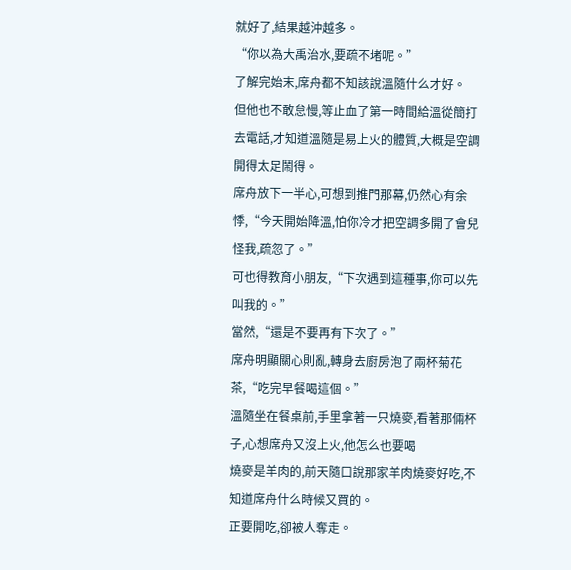就好了,結果越沖越多。
“你以為大禹治水,要疏不堵呢。”
了解完始末,席舟都不知該說溫隨什么才好。
但他也不敢怠慢,等止血了第一時間給溫從簡打去電話,才知道溫隨是易上火的體質,大概是空調開得太足鬧得。
席舟放下一半心,可想到推門那幕,仍然心有余悸,“今天開始降溫,怕你冷才把空調多開了會兒怪我,疏忽了。”
可也得教育小朋友,“下次遇到這種事,你可以先叫我的。”
當然,“還是不要再有下次了。”
席舟明顯關心則亂,轉身去廚房泡了兩杯菊花茶,“吃完早餐喝這個。”
溫隨坐在餐桌前,手里拿著一只燒麥,看著那倆杯子,心想席舟又沒上火,他怎么也要喝
燒麥是羊肉的,前天隨口說那家羊肉燒麥好吃,不知道席舟什么時候又買的。
正要開吃,卻被人奪走。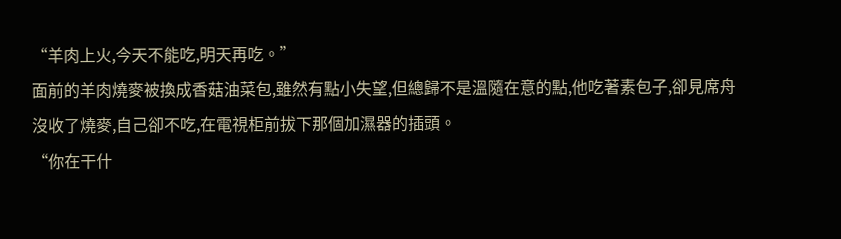“羊肉上火,今天不能吃,明天再吃。”
面前的羊肉燒麥被換成香菇油菜包,雖然有點小失望,但總歸不是溫隨在意的點,他吃著素包子,卻見席舟沒收了燒麥,自己卻不吃,在電視柜前拔下那個加濕器的插頭。
“你在干什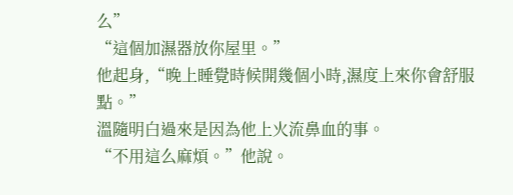么”
“這個加濕器放你屋里。”
他起身,“晚上睡覺時候開幾個小時,濕度上來你會舒服點。”
溫隨明白過來是因為他上火流鼻血的事。
“不用這么麻煩。”他說。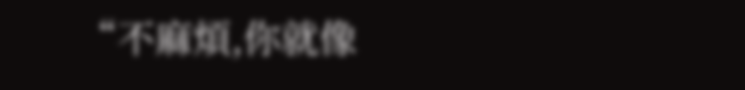“不麻煩,你就像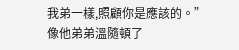我弟一樣,照顧你是應該的。”
像他弟弟溫隨頓了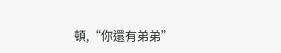頓,“你還有弟弟”